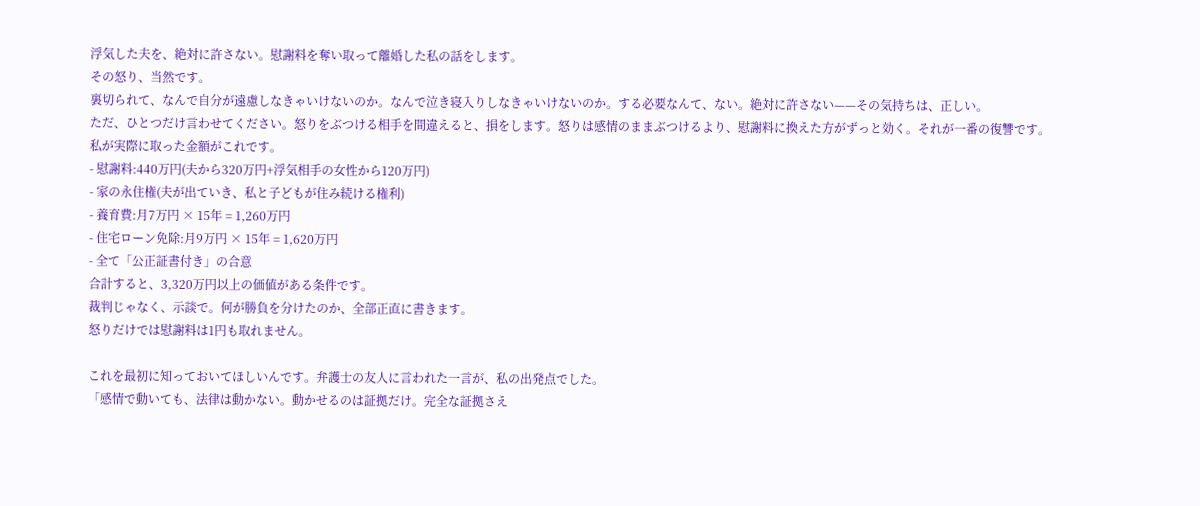浮気した夫を、絶対に許さない。慰謝料を奪い取って離婚した私の話をします。
その怒り、当然です。
裏切られて、なんで自分が遠慮しなきゃいけないのか。なんで泣き寝入りしなきゃいけないのか。する必要なんて、ない。絶対に許さない——その気持ちは、正しい。
ただ、ひとつだけ言わせてください。怒りをぶつける相手を間違えると、損をします。怒りは感情のままぶつけるより、慰謝料に換えた方がずっと効く。それが一番の復讐です。
私が実際に取った金額がこれです。
- 慰謝料:440万円(夫から320万円+浮気相手の女性から120万円)
- 家の永住権(夫が出ていき、私と子どもが住み続ける権利)
- 養育費:月7万円 × 15年 = 1,260万円
- 住宅ローン免除:月9万円 × 15年 = 1,620万円
- 全て「公正証書付き」の合意
合計すると、3,320万円以上の価値がある条件です。
裁判じゃなく、示談で。何が勝負を分けたのか、全部正直に書きます。
怒りだけでは慰謝料は1円も取れません。

これを最初に知っておいてほしいんです。弁護士の友人に言われた一言が、私の出発点でした。
「感情で動いても、法律は動かない。動かせるのは証拠だけ。完全な証拠さえ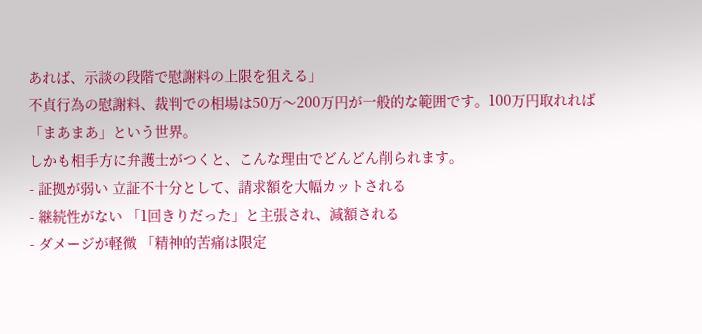あれば、示談の段階で慰謝料の上限を狙える」
不貞行為の慰謝料、裁判での相場は50万〜200万円が一般的な範囲です。100万円取れれば「まあまあ」という世界。
しかも相手方に弁護士がつくと、こんな理由でどんどん削られます。
- 証拠が弱い 立証不十分として、請求額を大幅カットされる
- 継続性がない 「1回きりだった」と主張され、減額される
- ダメージが軽微 「精神的苦痛は限定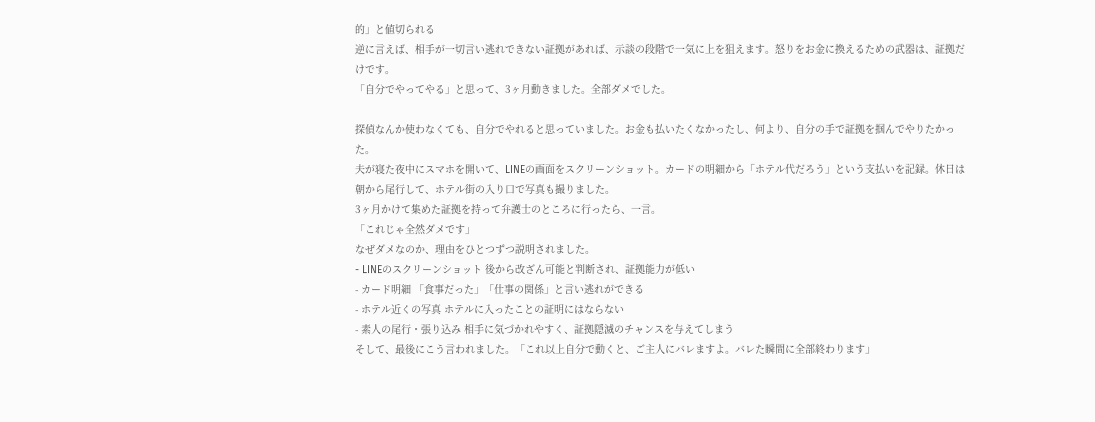的」と値切られる
逆に言えば、相手が一切言い逃れできない証拠があれば、示談の段階で一気に上を狙えます。怒りをお金に換えるための武器は、証拠だけです。
「自分でやってやる」と思って、3ヶ月動きました。全部ダメでした。

探偵なんか使わなくても、自分でやれると思っていました。お金も払いたくなかったし、何より、自分の手で証拠を掴んでやりたかった。
夫が寝た夜中にスマホを開いて、LINEの画面をスクリーンショット。カードの明細から「ホテル代だろう」という支払いを記録。休日は朝から尾行して、ホテル街の入り口で写真も撮りました。
3ヶ月かけて集めた証拠を持って弁護士のところに行ったら、一言。
「これじゃ全然ダメです」
なぜダメなのか、理由をひとつずつ説明されました。
- LINEのスクリーンショット 後から改ざん可能と判断され、証拠能力が低い
- カード明細 「食事だった」「仕事の関係」と言い逃れができる
- ホテル近くの写真 ホテルに入ったことの証明にはならない
- 素人の尾行・張り込み 相手に気づかれやすく、証拠隠滅のチャンスを与えてしまう
そして、最後にこう言われました。「これ以上自分で動くと、ご主人にバレますよ。バレた瞬間に全部終わります」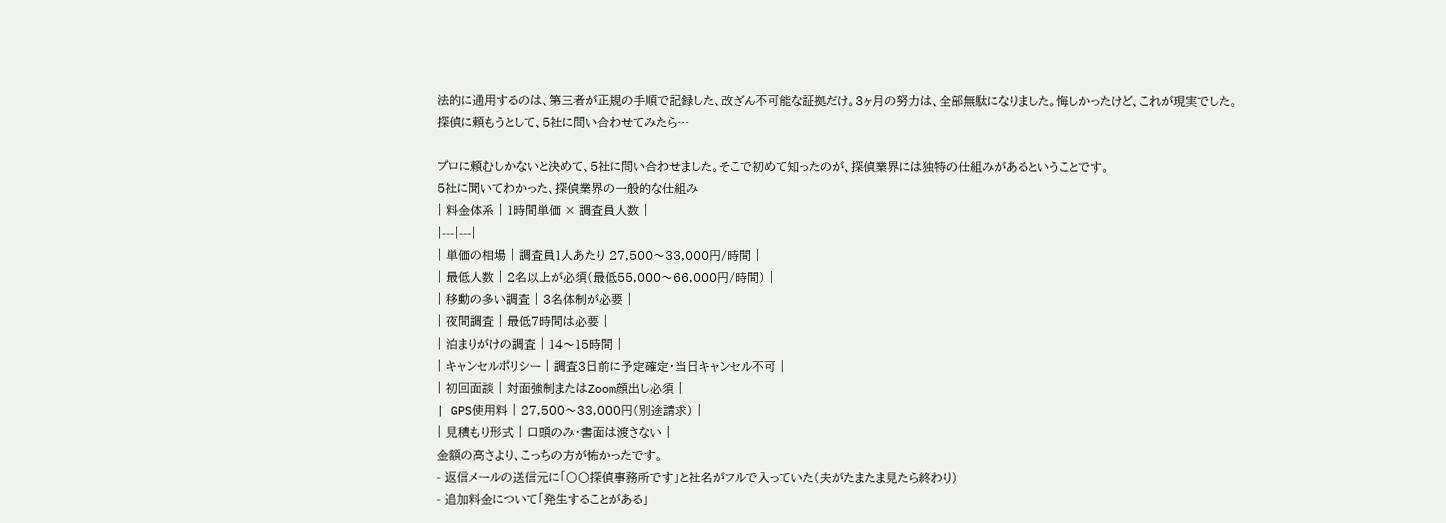法的に通用するのは、第三者が正規の手順で記録した、改ざん不可能な証拠だけ。3ヶ月の努力は、全部無駄になりました。悔しかったけど、これが現実でした。
探偵に頼もうとして、5社に問い合わせてみたら…

プロに頼むしかないと決めて、5社に問い合わせました。そこで初めて知ったのが、探偵業界には独特の仕組みがあるということです。
5社に聞いてわかった、探偵業界の一般的な仕組み
| 料金体系 | 1時間単価 × 調査員人数 |
|---|---|
| 単価の相場 | 調査員1人あたり 27,500〜33,000円/時間 |
| 最低人数 | 2名以上が必須(最低55,000〜66,000円/時間) |
| 移動の多い調査 | 3名体制が必要 |
| 夜間調査 | 最低7時間は必要 |
| 泊まりがけの調査 | 14〜15時間 |
| キャンセルポリシー | 調査3日前に予定確定・当日キャンセル不可 |
| 初回面談 | 対面強制またはZoom顔出し必須 |
| GPS使用料 | 27,500〜33,000円(別途請求) |
| 見積もり形式 | 口頭のみ・書面は渡さない |
金額の高さより、こっちの方が怖かったです。
- 返信メールの送信元に「〇〇探偵事務所です」と社名がフルで入っていた(夫がたまたま見たら終わり)
- 追加料金について「発生することがある」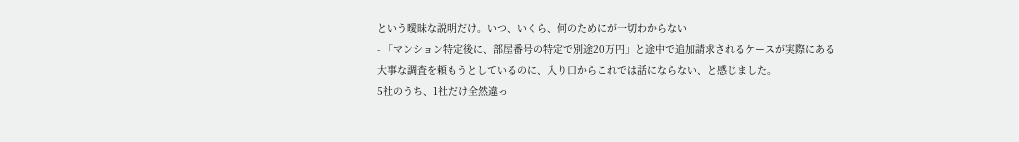という曖昧な説明だけ。いつ、いくら、何のためにが一切わからない
- 「マンション特定後に、部屋番号の特定で別途20万円」と途中で追加請求されるケースが実際にある
大事な調査を頼もうとしているのに、入り口からこれでは話にならない、と感じました。
5社のうち、1社だけ全然違っ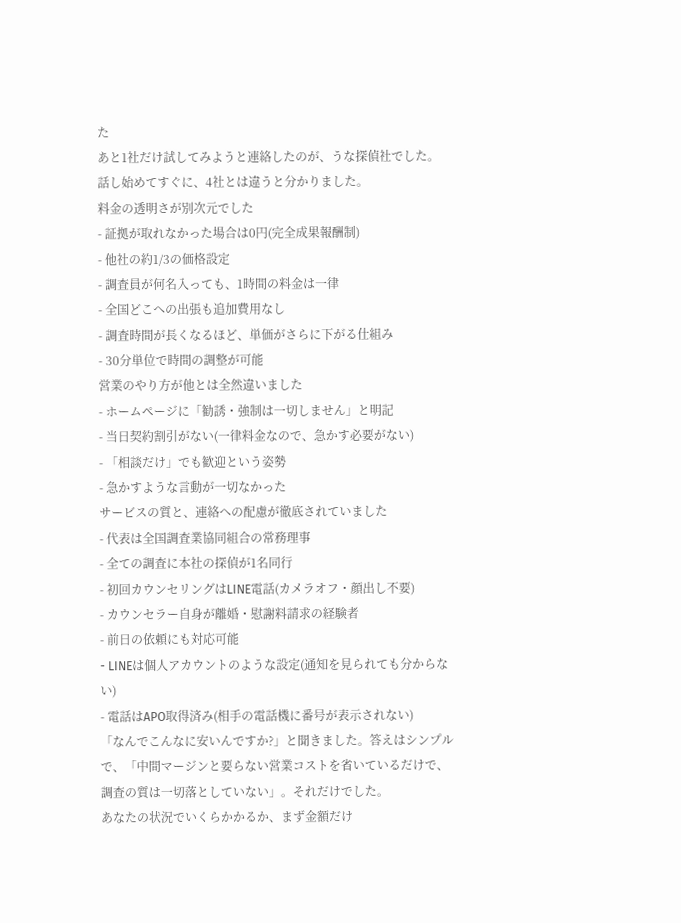た
あと1社だけ試してみようと連絡したのが、うな探偵社でした。話し始めてすぐに、4社とは違うと分かりました。
料金の透明さが別次元でした
- 証拠が取れなかった場合は0円(完全成果報酬制)
- 他社の約1/3の価格設定
- 調査員が何名入っても、1時間の料金は一律
- 全国どこへの出張も追加費用なし
- 調査時間が長くなるほど、単価がさらに下がる仕組み
- 30分単位で時間の調整が可能
営業のやり方が他とは全然違いました
- ホームページに「勧誘・強制は一切しません」と明記
- 当日契約割引がない(一律料金なので、急かす必要がない)
- 「相談だけ」でも歓迎という姿勢
- 急かすような言動が一切なかった
サービスの質と、連絡への配慮が徹底されていました
- 代表は全国調査業協同組合の常務理事
- 全ての調査に本社の探偵が1名同行
- 初回カウンセリングはLINE電話(カメラオフ・顔出し不要)
- カウンセラー自身が離婚・慰謝料請求の経験者
- 前日の依頼にも対応可能
- LINEは個人アカウントのような設定(通知を見られても分からない)
- 電話はAPO取得済み(相手の電話機に番号が表示されない)
「なんでこんなに安いんですか?」と聞きました。答えはシンプルで、「中間マージンと要らない営業コストを省いているだけで、調査の質は一切落としていない」。それだけでした。
あなたの状況でいくらかかるか、まず金額だけ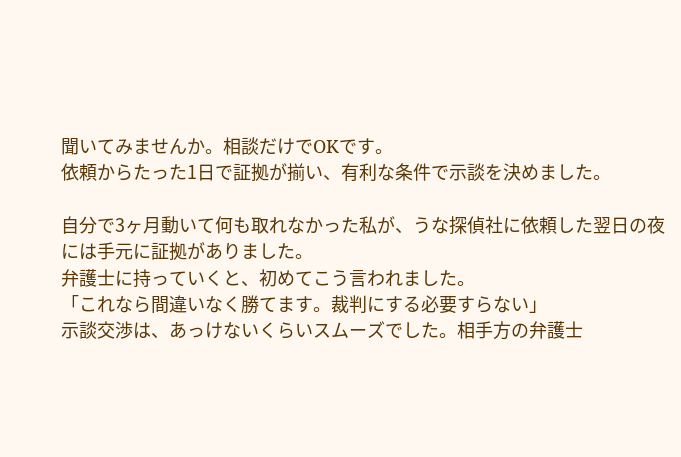聞いてみませんか。相談だけでOKです。
依頼からたった1日で証拠が揃い、有利な条件で示談を決めました。

自分で3ヶ月動いて何も取れなかった私が、うな探偵社に依頼した翌日の夜には手元に証拠がありました。
弁護士に持っていくと、初めてこう言われました。
「これなら間違いなく勝てます。裁判にする必要すらない」
示談交渉は、あっけないくらいスムーズでした。相手方の弁護士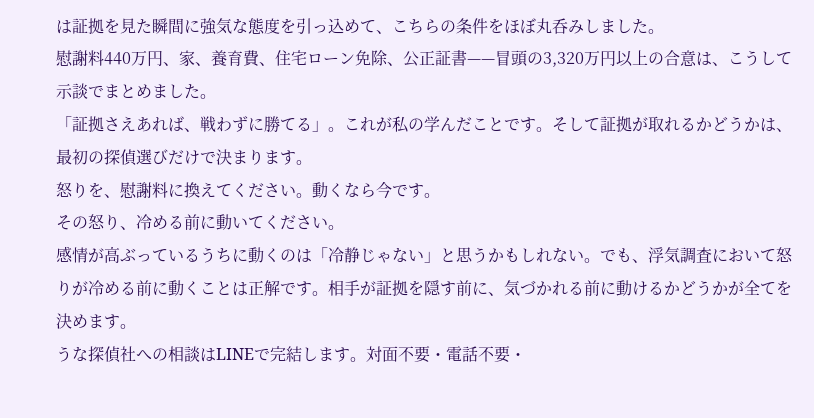は証拠を見た瞬間に強気な態度を引っ込めて、こちらの条件をほぼ丸呑みしました。
慰謝料440万円、家、養育費、住宅ローン免除、公正証書——冒頭の3,320万円以上の合意は、こうして示談でまとめました。
「証拠さえあれば、戦わずに勝てる」。これが私の学んだことです。そして証拠が取れるかどうかは、最初の探偵選びだけで決まります。
怒りを、慰謝料に換えてください。動くなら今です。
その怒り、冷める前に動いてください。
感情が高ぶっているうちに動くのは「冷静じゃない」と思うかもしれない。でも、浮気調査において怒りが冷める前に動くことは正解です。相手が証拠を隠す前に、気づかれる前に動けるかどうかが全てを決めます。
うな探偵社への相談はLINEで完結します。対面不要・電話不要・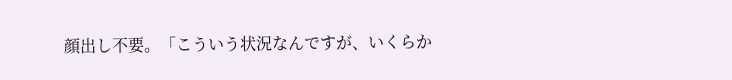顔出し不要。「こういう状況なんですが、いくらか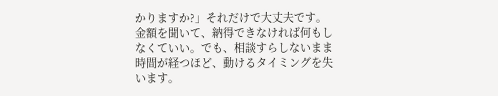かりますか?」それだけで大丈夫です。
金額を聞いて、納得できなければ何もしなくていい。でも、相談すらしないまま時間が経つほど、動けるタイミングを失います。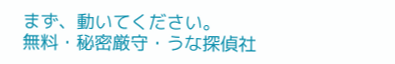まず、動いてください。
無料・秘密厳守・うな探偵社